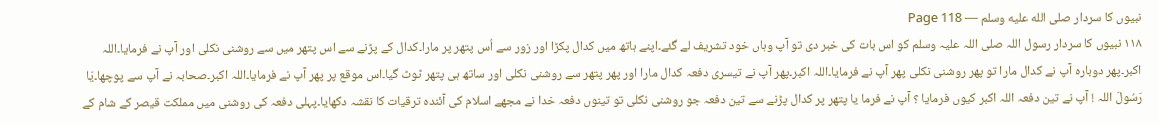نبیوں کا سردار صلى الله عليه وسلم — Page 118
۱۱۸ نبیوں کا سردار رسول اللہ صلی اللہ علیہ وسلم کو اس بات کی خبر دی تو آپ وہاں خود تشریف لے گئے۔اپنے ہاتھ میں کدال پکڑا اور زور سے اُس پتھر پر مارا۔کدال کے پڑنے سے اس پتھر میں سے روشنی نکلی اور آپ نے فرمایا۔اللہ اکبر۔پھر دوبارہ آپ نے کدال مارا تو پھر روشنی نکلی پھر آپ نے فرمایا۔اللہ اکبر۔پھر آپ نے تیسری دفعہ کدال مارا اور پھر پتھر سے روشنی نکلی اور ساتھ ہی پتھر ٹوٹ گیا۔اس موقع پر پھر آپ نے فرمایا۔اللہ اکبر۔صحابہ نے آپ سے پوچھا۔يَا رَسُولَ اللہ ! آپ نے تین دفعہ اللہ اکبر کیوں فرمایا ؟ آپ نے فرما یا پتھر پر کدال پڑنے سے تین دفعہ جو روشنی نکلی تو تینوں دفعہ خدا نے مجھے اسلام کی آئندہ ترقیات کا نقشہ دکھایا۔پہلی دفعہ کی روشنی میں مملکت قیصر کے شام کے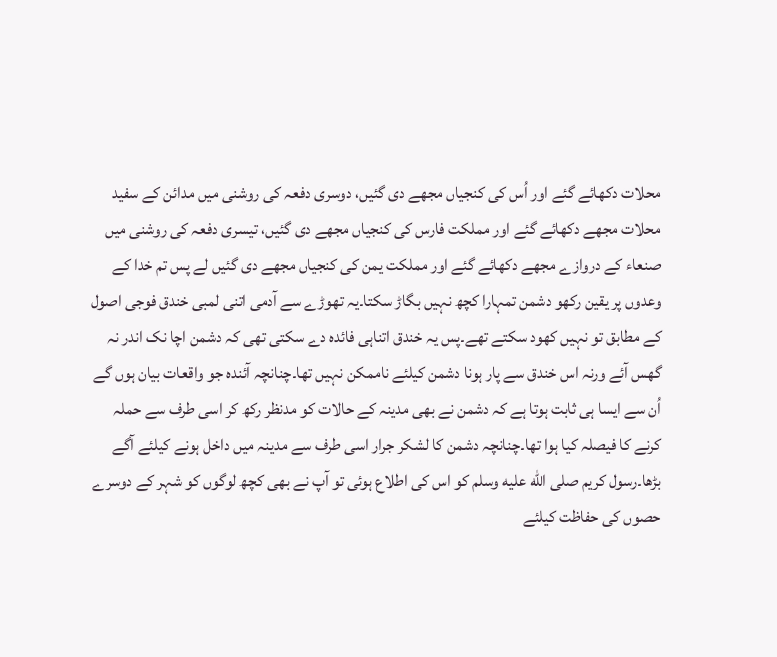محلات دکھائے گئے اور اُس کی کنجیاں مجھے دی گئیں، دوسری دفعہ کی روشنی میں مدائن کے سفید محلات مجھے دکھائے گئے اور مملکت فارس کی کنجیاں مجھے دی گئیں، تیسری دفعہ کی روشنی میں صنعاء کے دروازے مجھے دکھائے گئے اور مملکت یمن کی کنجیاں مجھے دی گئیں لے پس تم خدا کے وعدوں پر یقین رکھو دشمن تمہارا کچھ نہیں بگاڑ سکتا۔یہ تھوڑے سے آدمی اتنی لمبی خندق فوجی اصول کے مطابق تو نہیں کھود سکتے تھے۔پس یہ خندق اتناہی فائدہ دے سکتی تھی کہ دشمن اچا نک اندر نہ گھس آئے ورنہ اس خندق سے پار ہونا دشمن کیلئے ناممکن نہیں تھا۔چنانچہ آئندہ جو واقعات بیان ہوں گے اُن سے ایسا ہی ثابت ہوتا ہے کہ دشمن نے بھی مدینہ کے حالات کو مدنظر رکھ کر اسی طرف سے حملہ کرنے کا فیصلہ کیا ہوا تھا۔چنانچہ دشمن کا لشکر جرار اسی طرف سے مدینہ میں داخل ہونے کیلئے آگے بڑھا۔رسول کریم صلى الله عليه وسلم کو اس کی اطلاع ہوئی تو آپ نے بھی کچھ لوگوں کو شہر کے دوسرے حصوں کی حفاظت کیلئے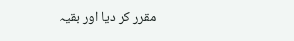مقرر کر دیا اور بقیہ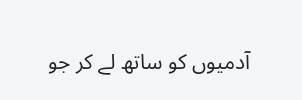آدمیوں کو ساتھ لے کر جو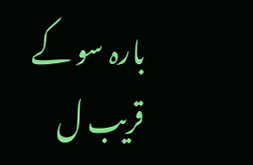بارہ سو کے قریب ل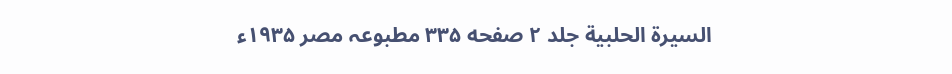السيرة الحلبية جلد ۲ صفحه ۳۳۵ مطبوعہ مصر ۱۹۳۵ء